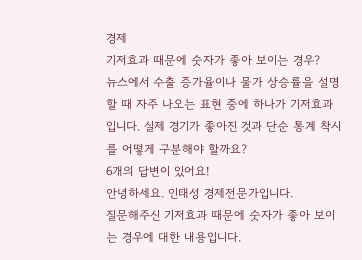경제
기저효과 때문에 숫자가 좋아 보이는 경우?
뉴스에서 수출 증가율이나 물가 상승률을 설명할 때 자주 나오는 표현 중에 하나가 기저효과 입니다. 실제 경기가 좋아진 것과 단순 통계 착시를 어떻게 구분해야 할까요?
6개의 답변이 있어요!
안녕하세요. 인태성 경제전문가입니다.
질문해주신 기저효과 때문에 숫자가 좋아 보이는 경우에 대한 내용입니다.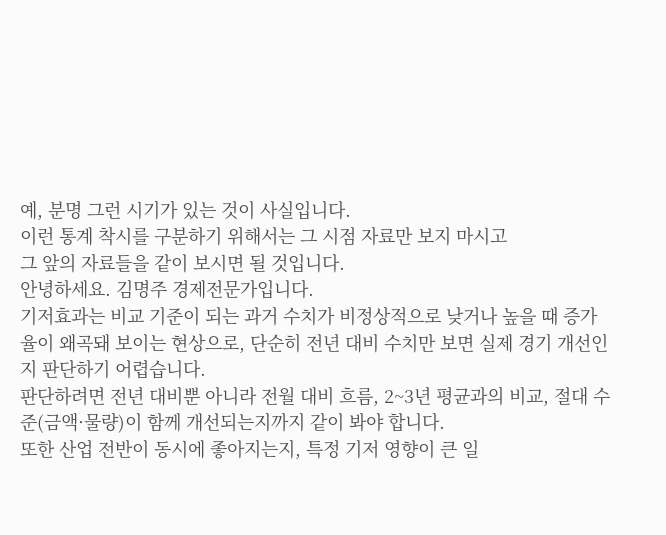예, 분명 그런 시기가 있는 것이 사실입니다.
이런 통계 착시를 구분하기 위해서는 그 시점 자료만 보지 마시고
그 앞의 자료들을 같이 보시면 될 것입니다.
안녕하세요. 김명주 경제전문가입니다.
기저효과는 비교 기준이 되는 과거 수치가 비정상적으로 낮거나 높을 때 증가율이 왜곡돼 보이는 현상으로, 단순히 전년 대비 수치만 보면 실제 경기 개선인지 판단하기 어렵습니다.
판단하려면 전년 대비뿐 아니라 전월 대비 흐름, 2~3년 평균과의 비교, 절대 수준(금액·물량)이 함께 개선되는지까지 같이 봐야 합니다.
또한 산업 전반이 동시에 좋아지는지, 특정 기저 영향이 큰 일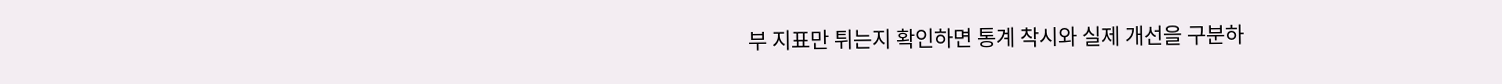부 지표만 튀는지 확인하면 통계 착시와 실제 개선을 구분하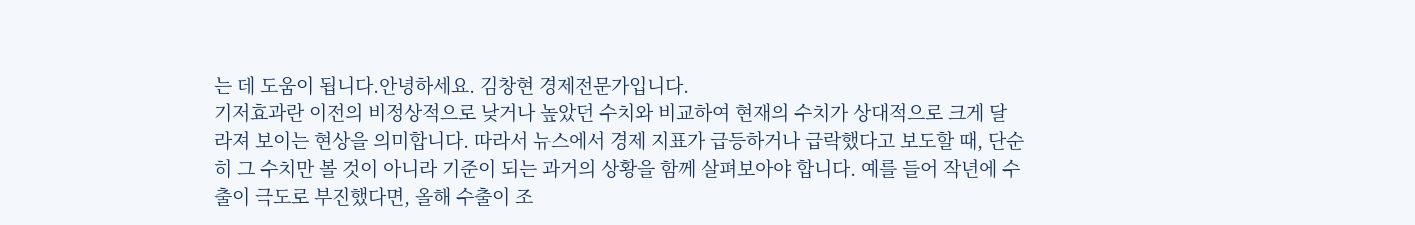는 데 도움이 됩니다.안녕하세요. 김창현 경제전문가입니다.
기저효과란 이전의 비정상적으로 낮거나 높았던 수치와 비교하여 현재의 수치가 상대적으로 크게 달라져 보이는 현상을 의미합니다. 따라서 뉴스에서 경제 지표가 급등하거나 급락했다고 보도할 때, 단순히 그 수치만 볼 것이 아니라 기준이 되는 과거의 상황을 함께 살펴보아야 합니다. 예를 들어 작년에 수출이 극도로 부진했다면, 올해 수출이 조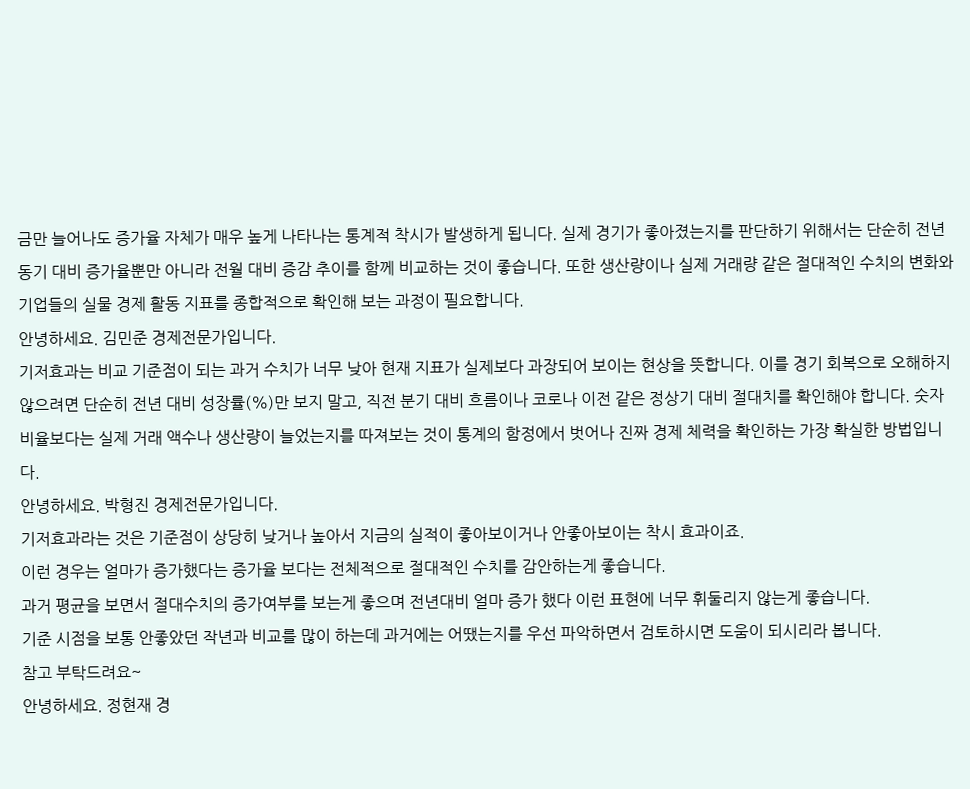금만 늘어나도 증가율 자체가 매우 높게 나타나는 통계적 착시가 발생하게 됩니다. 실제 경기가 좋아졌는지를 판단하기 위해서는 단순히 전년 동기 대비 증가율뿐만 아니라 전월 대비 증감 추이를 함께 비교하는 것이 좋습니다. 또한 생산량이나 실제 거래량 같은 절대적인 수치의 변화와 기업들의 실물 경제 활동 지표를 종합적으로 확인해 보는 과정이 필요합니다.
안녕하세요. 김민준 경제전문가입니다.
기저효과는 비교 기준점이 되는 과거 수치가 너무 낮아 현재 지표가 실제보다 과장되어 보이는 현상을 뜻합니다. 이를 경기 회복으로 오해하지 않으려면 단순히 전년 대비 성장률(%)만 보지 말고, 직전 분기 대비 흐름이나 코로나 이전 같은 정상기 대비 절대치를 확인해야 합니다. 숫자 비율보다는 실제 거래 액수나 생산량이 늘었는지를 따져보는 것이 통계의 함정에서 벗어나 진짜 경제 체력을 확인하는 가장 확실한 방법입니다.
안녕하세요. 박형진 경제전문가입니다.
기저효과라는 것은 기준점이 상당히 낮거나 높아서 지금의 실적이 좋아보이거나 안좋아보이는 착시 효과이죠.
이런 경우는 얼마가 증가했다는 증가율 보다는 전체적으로 절대적인 수치를 감안하는게 좋습니다.
과거 평균을 보면서 절대수치의 증가여부를 보는게 좋으며 전년대비 얼마 증가 했다 이런 표현에 너무 휘둘리지 않는게 좋습니다.
기준 시점을 보통 안좋았던 작년과 비교를 많이 하는데 과거에는 어땠는지를 우선 파악하면서 검토하시면 도움이 되시리라 봅니다.
참고 부탁드려요~
안녕하세요. 정현재 경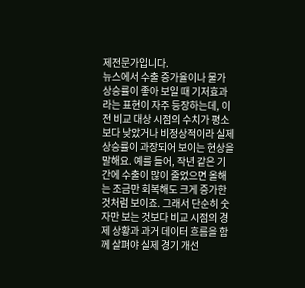제전문가입니다.
뉴스에서 수출 증가율이나 물가 상승률이 좋아 보일 때 기저효과라는 표현이 자주 등장하는데, 이전 비교 대상 시점의 수치가 평소보다 낮았거나 비정상적이라 실제 상승률이 과장되어 보이는 현상을 말해요. 예를 들어, 작년 같은 기간에 수출이 많이 줄었으면 올해는 조금만 회복해도 크게 증가한 것처럼 보이죠. 그래서 단순히 숫자만 보는 것보다 비교 시점의 경제 상황과 과거 데이터 흐름을 함께 살펴야 실제 경기 개선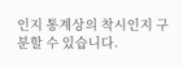인지 통계상의 착시인지 구분할 수 있습니다.